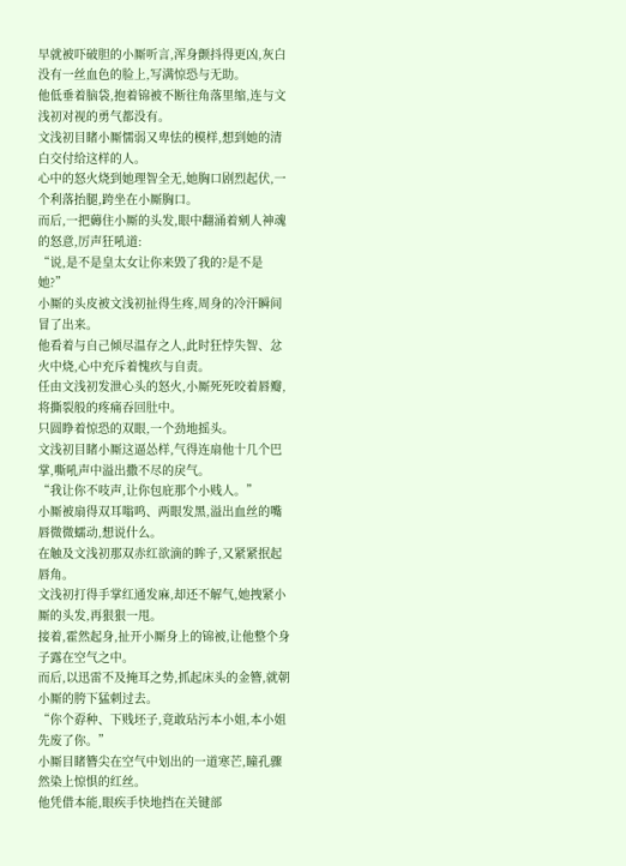早就被吓破胆的小厮听言,浑身颤抖得更凶,灰白没有一丝血色的脸上,写满惊恐与无助。
他低垂着脑袋,抱着锦被不断往角落里缩,连与文浅初对视的勇气都没有。
文浅初目睹小厮懦弱又卑怯的模样,想到她的清白交付给这样的人。
心中的怒火烧到她理智全无,她胸口剧烈起伏,一个利落抬腿,跨坐在小厮胸口。
而后,一把薅住小厮的头发,眼中翻涌着剜人神魂的怒意,厉声狂吼道:
“说,是不是皇太女让你来毁了我的?是不是她?”
小厮的头皮被文浅初扯得生疼,周身的冷汗瞬间冒了出来。
他看着与自己倾尽温存之人,此时狂悖失智、忿火中烧,心中充斥着愧疚与自责。
任由文浅初发泄心头的怒火,小厮死死咬着唇瓣,将撕裂般的疼痛吞回肚中。
只圆睁着惊恐的双眼,一个劲地摇头。
文浅初目睹小厮这逼怂样,气得连扇他十几个巴掌,嘶吼声中溢出撒不尽的戾气。
“我让你不吱声,让你包庇那个小贱人。”
小厮被扇得双耳嗡鸣、两眼发黑,溢出血丝的嘴唇微微蠕动,想说什么。
在触及文浅初那双赤红欲滴的眸子,又紧紧抿起唇角。
文浅初打得手掌红通发麻,却还不解气,她拽紧小厮的头发,再狠狠一甩。
接着,霍然起身,扯开小厮身上的锦被,让他整个身子露在空气之中。
而后,以迅雷不及掩耳之势,抓起床头的金簪,就朝小厮的胯下猛刺过去。
“你个孬种、下贱坯子,竟敢玷污本小姐,本小姐先废了你。”
小厮目睹簪尖在空气中划出的一道寒芒,瞳孔骤然染上惊惧的红丝。
他凭借本能,眼疾手快地挡在关键部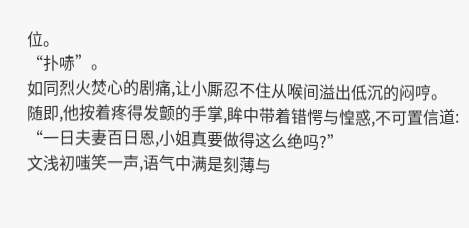位。
“扑哧”。
如同烈火焚心的剧痛,让小厮忍不住从喉间溢出低沉的闷哼。
随即,他按着疼得发颤的手掌,眸中带着错愕与惶惑,不可置信道:
“一日夫妻百日恩,小姐真要做得这么绝吗?”
文浅初嗤笑一声,语气中满是刻薄与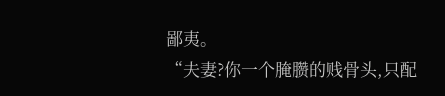鄙夷。
“夫妻?你一个腌臜的贱骨头,只配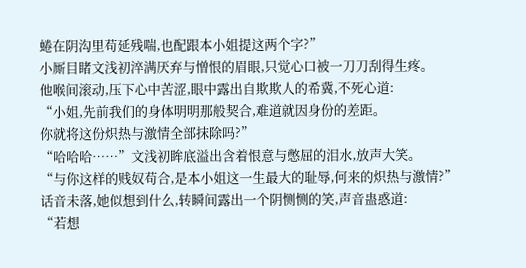蜷在阴沟里苟延残喘,也配跟本小姐提这两个字?”
小厮目睹文浅初淬满厌弃与憎恨的眉眼,只觉心口被一刀刀刮得生疼。
他喉间滚动,压下心中苦涩,眼中露出自欺欺人的希冀,不死心道:
“小姐,先前我们的身体明明那般契合,难道就因身份的差距。
你就将这份炽热与激情全部抹除吗?”
“哈哈哈……”文浅初眸底溢出含着恨意与憋屈的泪水,放声大笑。
“与你这样的贱奴苟合,是本小姐这一生最大的耻辱,何来的炽热与激情?”
话音未落,她似想到什么,转瞬间露出一个阴恻恻的笑,声音蛊惑道:
“若想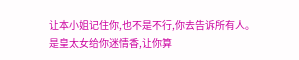让本小姐记住你,也不是不行,你去告诉所有人。
是皇太女给你迷情香,让你算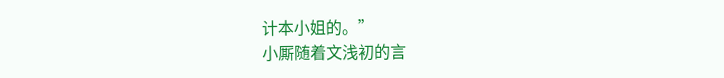计本小姐的。”
小厮随着文浅初的言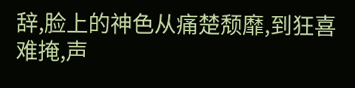辞,脸上的神色从痛楚颓靡,到狂喜难掩,声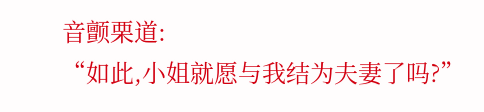音颤栗道:
“如此,小姐就愿与我结为夫妻了吗?”